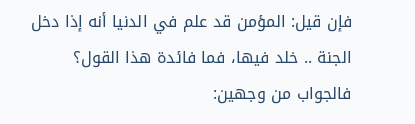فإن قيل: المؤمن قد علم في الدنيا أنه إذا دخل الجنة .. خلد فيها، فما فائدة هذا القول؟
فالجواب من وجهين: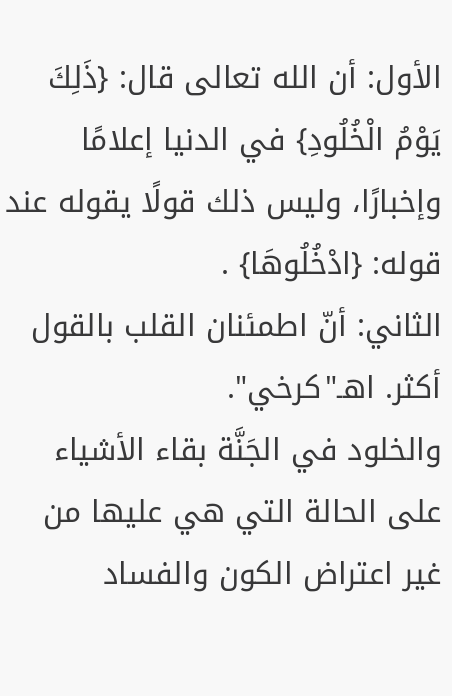الأول: أن الله تعالى قال: {ذَلِكَ يَوْمُ الْخُلُودِ} في الدنيا إعلامًا وإخبارًا، وليس ذلك قولًا يقوله عند قوله: {ادْخُلُوهَا} .
الثاني: أنّ اطمئنان القلب بالقول أكثر. اهـ"كرخي".
والخلود في الجَنَّة بقاء الأشياء على الحالة التي هي عليها من غير اعتراض الكون والفساد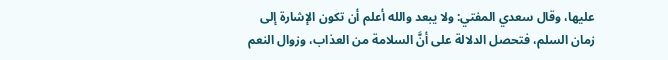عليها، وقال سعدي المفتي: ولا يبعد والله أعلم أن تكون الإشارة إلى زمان السلم، فتحصل الدلالة على أنَّ السلامة من العذاب، وزوال النعم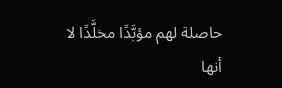حاصلة لهم مؤبَّدًا مخلَّدًا لا أنها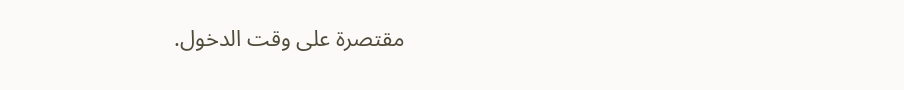مقتصرة على وقت الدخول.